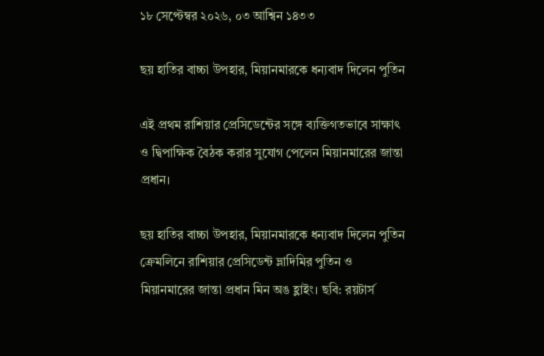১৮ সেপ্টেম্বর ২০২৬, ০৩ আশ্বিন ১৪৩৩

ছয় হাতির বাচ্চা উপহার, মিয়ানমারকে ধন্যবাদ দিলেন পুতিন

এই প্রথম রাশিয়ার প্রেসিডেন্টের সঙ্গে ব্যক্তিগতভাবে সাক্ষাৎ ও দ্বিপাক্ষিক বৈঠক করার সুযোগ পেলেন মিয়ানমারের জান্তা প্রধান।

ছয় হাতির বাচ্চা উপহার, মিয়ানমারকে ধন্যবাদ দিলেন পুতিন
ক্রেমলিনে রাশিয়ার প্রেসিডেন্ট ভ্লাদিমির পুতিন ও মিয়ানমারের জান্তা প্রধান মিন অঙ হ্লাইং। ছবি: রয়টার্স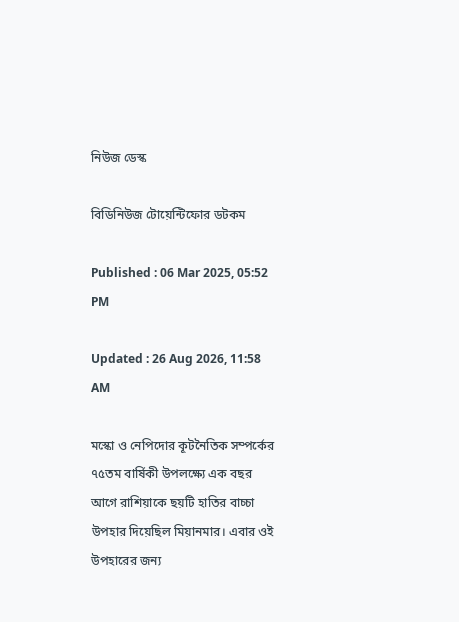নিউজ ডেস্ক

বিডিনিউজ টোয়েন্টিফোর ডটকম

Published : 06 Mar 2025, 05:52 PM

Updated : 26 Aug 2026, 11:58 AM

মস্কো ও নেপিদোর কূটনৈতিক সম্পর্কের ৭৫তম বার্ষিকী উপলক্ষ্যে এক বছর আগে রাশিয়াকে ছয়টি হাতির বাচ্চা উপহার দিয়েছিল মিয়ানমার। এবার ওই উপহারের জন্য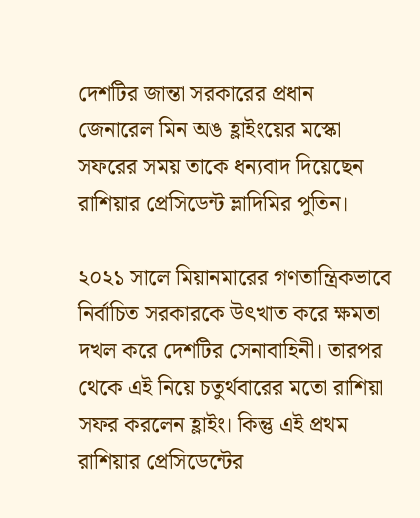দেশটির জান্তা সরকারের প্রধান জেনারেল মিন অঙ হ্লাইংয়ের মস্কো সফরের সময় তাকে ধন্যবাদ দিয়েছেন রাশিয়ার প্রেসিডেন্ট ভ্লাদিমির পুতিন।

২০২১ সালে মিয়ানমারের গণতান্ত্রিকভাবে নির্বাচিত সরকারকে উৎখাত করে ক্ষমতা দখল করে দেশটির সেনাবাহিনী। তারপর থেকে এই নিয়ে চতুর্থবারের মতো রাশিয়া সফর করলেন হ্লাইং। কিন্তু এই প্রথম রাশিয়ার প্রেসিডেন্টের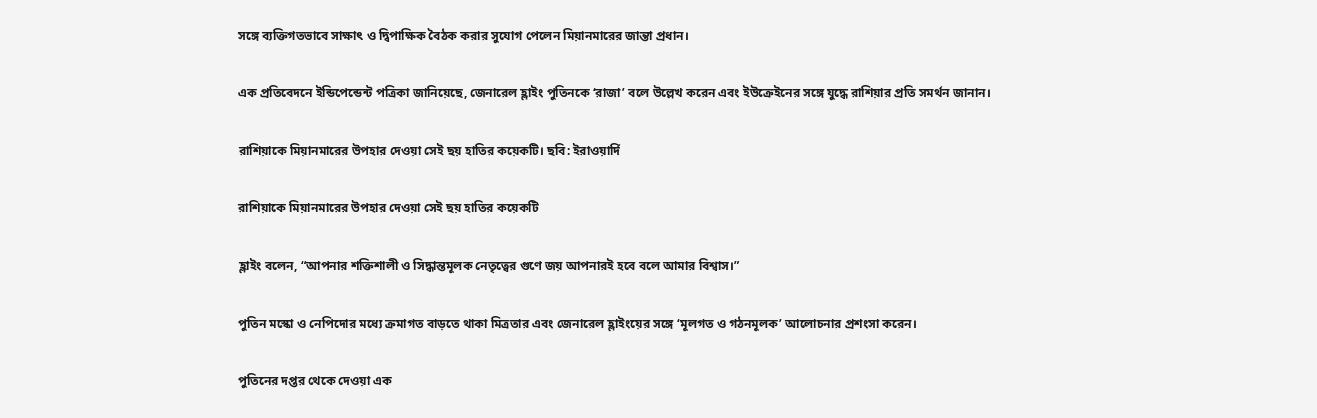সঙ্গে ব্যক্তিগতভাবে সাক্ষাৎ ও দ্বিপাক্ষিক বৈঠক করার সুযোগ পেলেন মিয়ানমারের জান্তা প্রধান।

এক প্রতিবেদনে ইন্ডিপেন্ডেন্ট পত্রিকা জানিয়েছে, জেনারেল হ্লাইং পুতিনকে ‘রাজা’ বলে উল্লেখ করেন এবং ইউক্রেইনের সঙ্গে যুদ্ধে রাশিয়ার প্রতি সমর্থন জানান।

রাশিয়াকে মিয়ানমারের উপহার দেওয়া সেই ছয় হাতির কয়েকটি। ছবি: ইরাওয়ার্দি

রাশিয়াকে মিয়ানমারের উপহার দেওয়া সেই ছয় হাতির কয়েকটি

হ্লাইং বলেন, “আপনার শক্তিশালী ও সিদ্ধান্তমূলক নেতৃত্বের গুণে জয় আপনারই হবে বলে আমার বিশ্বাস।”

পুতিন মস্কো ও নেপিদোর মধ্যে ক্রমাগত বাড়তে থাকা মিত্রতার এবং জেনারেল হ্লাইংয়ের সঙ্গে ‘মূলগত ও গঠনমূলক’ আলোচনার প্রশংসা করেন।

পুতিনের দপ্তর থেকে দেওয়া এক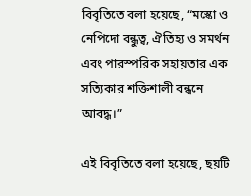বিবৃতিতে বলা হয়েছে, “মস্কো ও নেপিদো বন্ধুত্ব, ঐতিহ্য ও সমর্থন এবং পারস্পরিক সহায়তার এক সত্যিকার শক্তিশালী বন্ধনে আবদ্ধ।”

এই বিবৃতিতে বলা হয়েছে, ছয়টি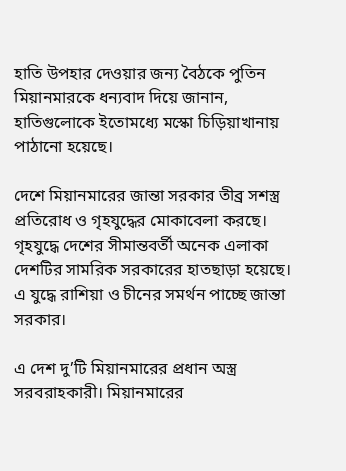হাতি উপহার দেওয়ার জন্য বৈঠকে পুতিন মিয়ানমারকে ধন্যবাদ দিয়ে জানান, হাতিগুলোকে ইতোমধ্যে মস্কো চিড়িয়াখানায় পাঠানো হয়েছে।

দেশে মিয়ানমারের জান্তা সরকার তীব্র সশস্ত্র প্রতিরোধ ও গৃহযুদ্ধের মোকাবেলা করছে। গৃহযুদ্ধে দেশের সীমান্তবর্তী অনেক এলাকা দেশটির সামরিক সরকারের হাতছাড়া হয়েছে। এ যুদ্ধে রাশিয়া ও চীনের সমর্থন পাচ্ছে জান্তা সরকার।

এ দেশ দু’টি মিয়ানমারের প্রধান অস্ত্র সরবরাহকারী। মিয়ানমারের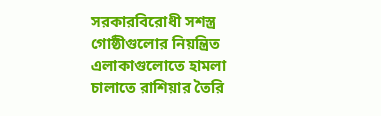সরকারবিরোধী সশস্ত্র গোষ্ঠীগুলোর নিয়ন্ত্রিত এলাকাগুলোতে হামলা চালাতে রাশিয়ার তৈরি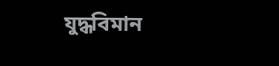যুদ্ধবিমান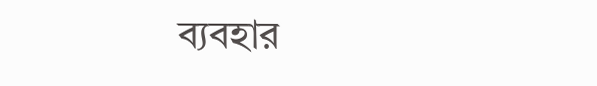ব্যবহার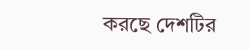করছে দেশটির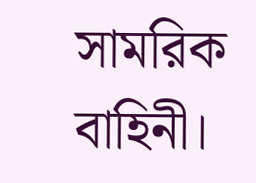সামরিক বাহিনী।